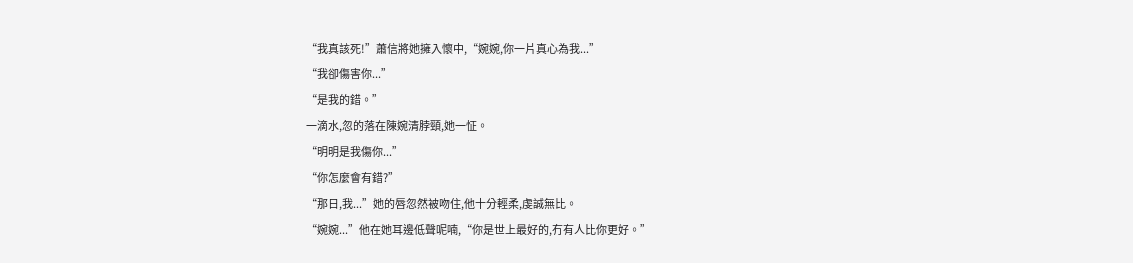“我真該死!”蕭信將她擁入懷中,“婉婉,你一片真心為我...”
“我卻傷害你...”
“是我的錯。”
一滴水,忽的落在陳婉清脖頸,她一怔。
“明明是我傷你...”
“你怎麼會有錯?”
“那日,我...”她的唇忽然被吻住,他十分輕柔,虔誠無比。
“婉婉...”他在她耳邊低聲呢喃,“你是世上最好的,冇有人比你更好。”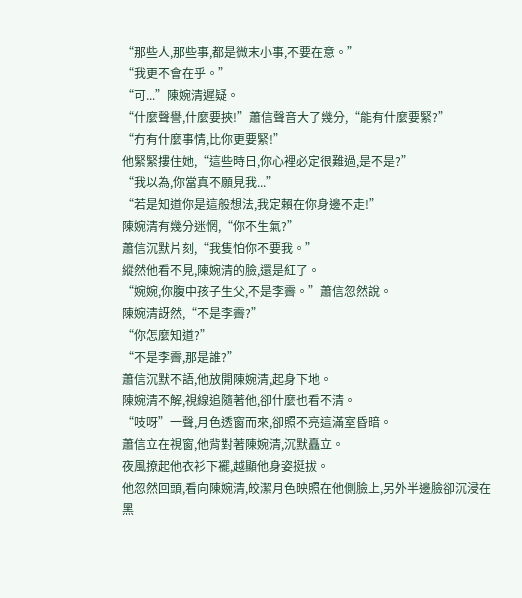“那些人,那些事,都是微末小事,不要在意。”
“我更不會在乎。”
“可...”陳婉清遲疑。
“什麼聲譽,什麼要挾!”蕭信聲音大了幾分,“能有什麼要緊?”
“冇有什麼事情,比你更要緊!”
他緊緊摟住她,“這些時日,你心裡必定很難過,是不是?”
“我以為,你當真不願見我...”
“若是知道你是這般想法,我定賴在你身邊不走!”
陳婉清有幾分迷惘,“你不生氣?”
蕭信沉默片刻,“我隻怕你不要我。”
縱然他看不見,陳婉清的臉,還是紅了。
“婉婉,你腹中孩子生父,不是李霽。”蕭信忽然說。
陳婉清訝然,“不是李霽?”
“你怎麼知道?”
“不是李霽,那是誰?”
蕭信沉默不語,他放開陳婉清,起身下地。
陳婉清不解,視線追隨著他,卻什麼也看不清。
“吱呀”一聲,月色透窗而來,卻照不亮這滿室昏暗。
蕭信立在視窗,他背對著陳婉清,沉默矗立。
夜風撩起他衣衫下襬,越顯他身姿挺拔。
他忽然回頭,看向陳婉清,皎潔月色映照在他側臉上,另外半邊臉卻沉浸在黑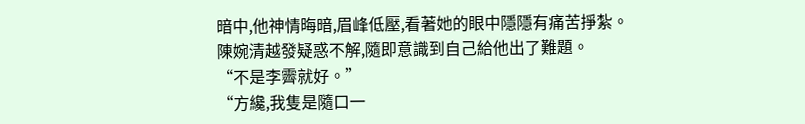暗中,他神情晦暗,眉峰低壓,看著她的眼中隱隱有痛苦掙紮。
陳婉清越發疑惑不解,隨即意識到自己給他出了難題。
“不是李霽就好。”
“方纔,我隻是隨口一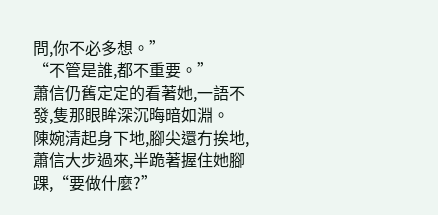問,你不必多想。”
“不管是誰,都不重要。”
蕭信仍舊定定的看著她,一語不發,隻那眼眸深沉晦暗如淵。
陳婉清起身下地,腳尖還冇挨地,蕭信大步過來,半跪著握住她腳踝,“要做什麼?”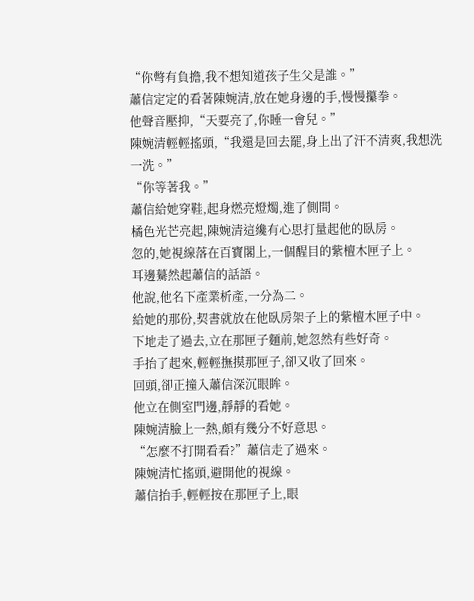“你彆有負擔,我不想知道孩子生父是誰。”
蕭信定定的看著陳婉清,放在她身邊的手,慢慢攥拳。
他聲音壓抑,“天要亮了,你睡一會兒。”
陳婉清輕輕搖頭,“我還是回去罷,身上出了汗不清爽,我想洗一洗。”
“你等著我。”
蕭信給她穿鞋,起身燃亮燈燭,進了側間。
橘色光芒亮起,陳婉清這纔有心思打量起他的臥房。
忽的,她視線落在百寶閣上,一個醒目的紫檀木匣子上。
耳邊驀然起蕭信的話語。
他說,他名下產業析產,一分為二。
給她的那份,契書就放在他臥房架子上的紫檀木匣子中。
下地走了過去,立在那匣子麵前,她忽然有些好奇。
手抬了起來,輕輕撫摸那匣子,卻又收了回來。
回頭,卻正撞入蕭信深沉眼眸。
他立在側室門邊,靜靜的看她。
陳婉清臉上一熱,頗有幾分不好意思。
“怎麼不打開看看?”蕭信走了過來。
陳婉清忙搖頭,避開他的視線。
蕭信抬手,輕輕按在那匣子上,眼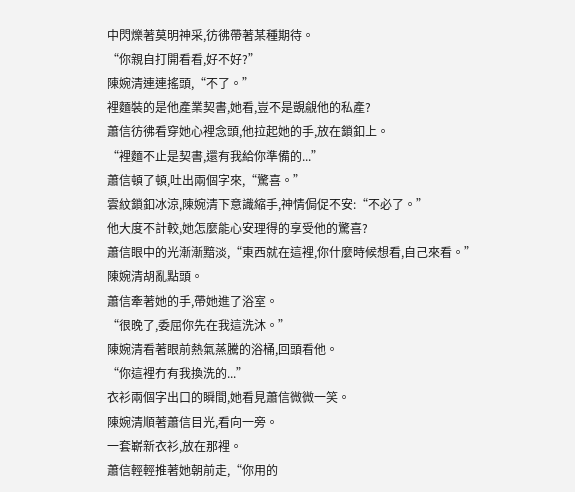中閃爍著莫明神采,彷彿帶著某種期待。
“你親自打開看看,好不好?”
陳婉清連連搖頭,“不了。”
裡麵裝的是他產業契書,她看,豈不是覬覦他的私產?
蕭信彷彿看穿她心裡念頭,他拉起她的手,放在鎖釦上。
“裡麵不止是契書,還有我給你準備的...”
蕭信頓了頓,吐出兩個字來,“驚喜。”
雲紋鎖釦冰涼,陳婉清下意識縮手,神情侷促不安:“不必了。”
他大度不計較,她怎麼能心安理得的享受他的驚喜?
蕭信眼中的光漸漸黯淡,“東西就在這裡,你什麼時候想看,自己來看。”
陳婉清胡亂點頭。
蕭信牽著她的手,帶她進了浴室。
“很晚了,委屈你先在我這洗沐。”
陳婉清看著眼前熱氣蒸騰的浴桶,回頭看他。
“你這裡冇有我換洗的...”
衣衫兩個字出口的瞬間,她看見蕭信微微一笑。
陳婉清順著蕭信目光,看向一旁。
一套嶄新衣衫,放在那裡。
蕭信輕輕推著她朝前走,“你用的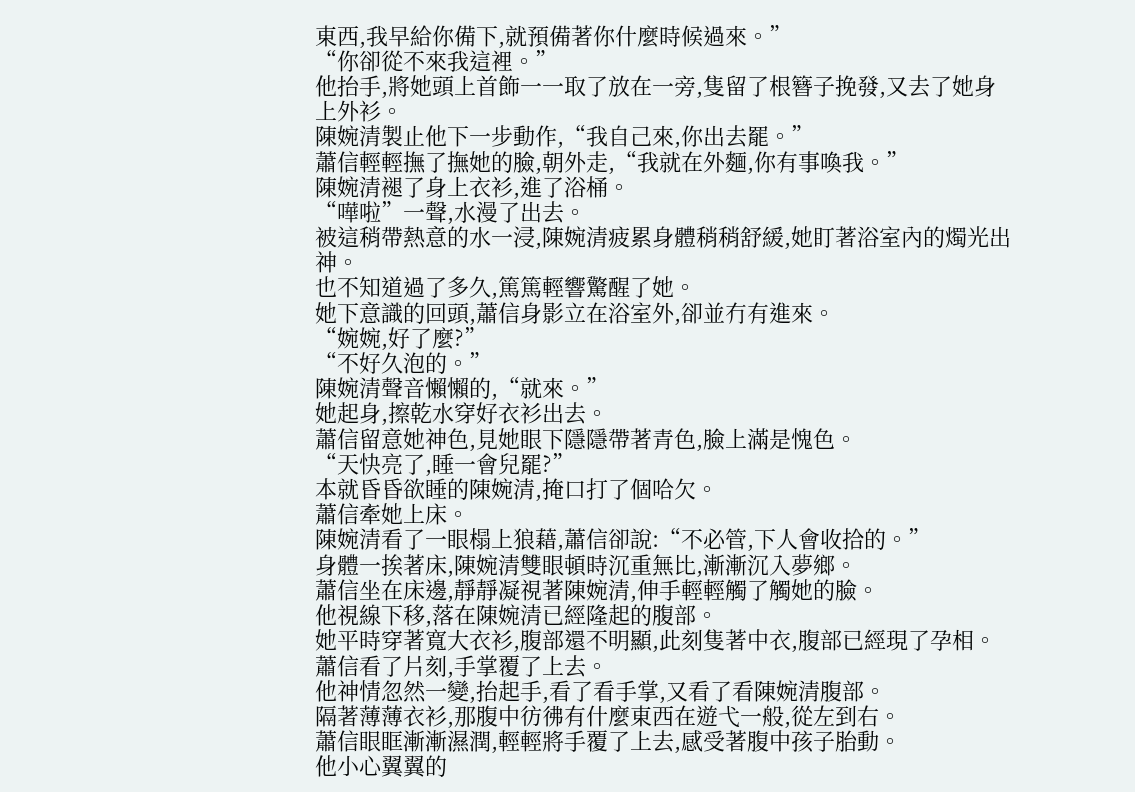東西,我早給你備下,就預備著你什麼時候過來。”
“你卻從不來我這裡。”
他抬手,將她頭上首飾一一取了放在一旁,隻留了根簪子挽發,又去了她身上外衫。
陳婉清製止他下一步動作,“我自己來,你出去罷。”
蕭信輕輕撫了撫她的臉,朝外走,“我就在外麵,你有事喚我。”
陳婉清褪了身上衣衫,進了浴桶。
“嘩啦”一聲,水漫了出去。
被這稍帶熱意的水一浸,陳婉清疲累身體稍稍舒緩,她盯著浴室內的燭光出神。
也不知道過了多久,篤篤輕響驚醒了她。
她下意識的回頭,蕭信身影立在浴室外,卻並冇有進來。
“婉婉,好了麼?”
“不好久泡的。”
陳婉清聲音懶懶的,“就來。”
她起身,擦乾水穿好衣衫出去。
蕭信留意她神色,見她眼下隱隱帶著青色,臉上滿是愧色。
“天快亮了,睡一會兒罷?”
本就昏昏欲睡的陳婉清,掩口打了個哈欠。
蕭信牽她上床。
陳婉清看了一眼榻上狼藉,蕭信卻說:“不必管,下人會收拾的。”
身體一挨著床,陳婉清雙眼頓時沉重無比,漸漸沉入夢鄉。
蕭信坐在床邊,靜靜凝視著陳婉清,伸手輕輕觸了觸她的臉。
他視線下移,落在陳婉清已經隆起的腹部。
她平時穿著寬大衣衫,腹部還不明顯,此刻隻著中衣,腹部已經現了孕相。
蕭信看了片刻,手掌覆了上去。
他神情忽然一變,抬起手,看了看手掌,又看了看陳婉清腹部。
隔著薄薄衣衫,那腹中彷彿有什麼東西在遊弋一般,從左到右。
蕭信眼眶漸漸濕潤,輕輕將手覆了上去,感受著腹中孩子胎動。
他小心翼翼的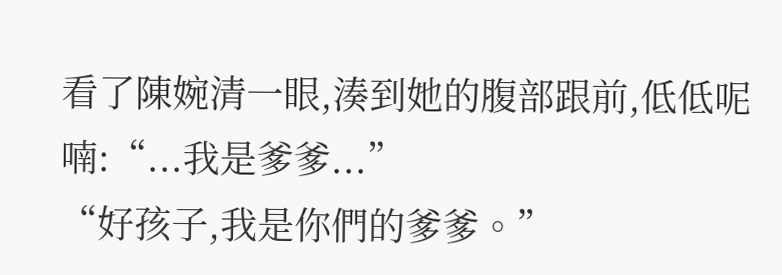看了陳婉清一眼,湊到她的腹部跟前,低低呢喃:“...我是爹爹...”
“好孩子,我是你們的爹爹。”